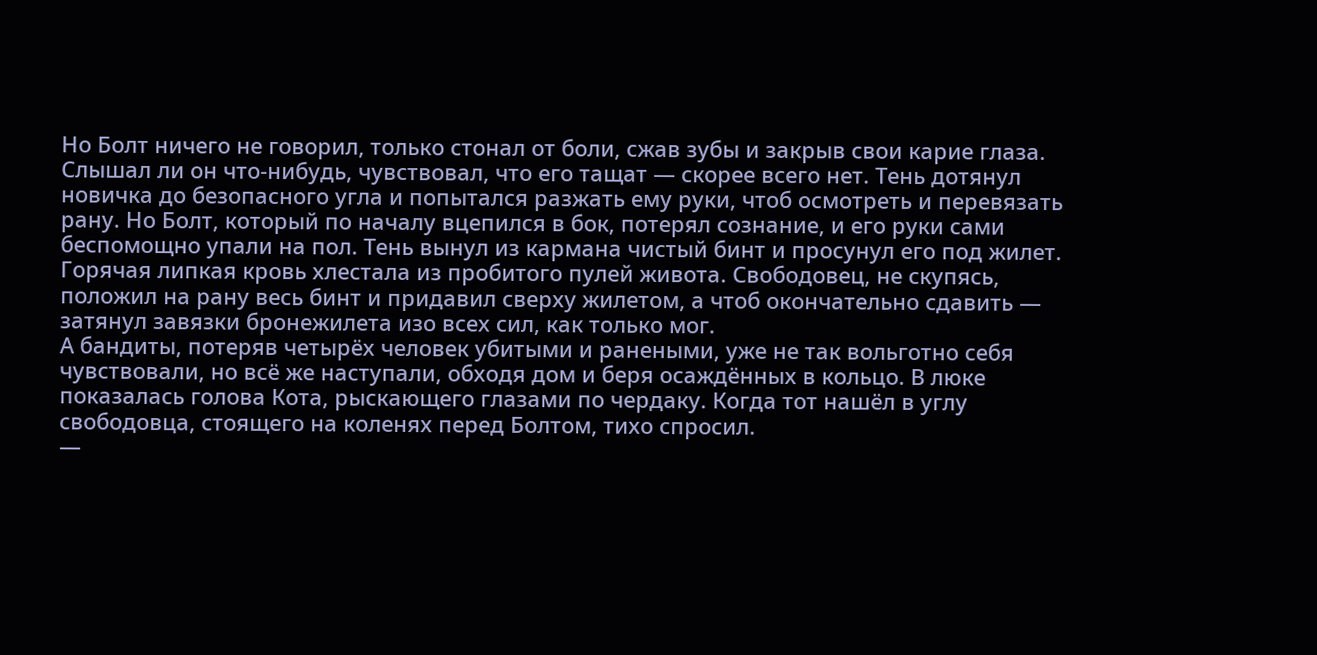Но Болт ничего не говорил, только стонал от боли, сжав зубы и закрыв свои карие глаза. Слышал ли он что-нибудь, чувствовал, что его тащат — скорее всего нет. Тень дотянул новичка до безопасного угла и попытался разжать ему руки, чтоб осмотреть и перевязать рану. Но Болт, который по началу вцепился в бок, потерял сознание, и его руки сами беспомощно упали на пол. Тень вынул из кармана чистый бинт и просунул его под жилет. Горячая липкая кровь хлестала из пробитого пулей живота. Свободовец, не скупясь, положил на рану весь бинт и придавил сверху жилетом, а чтоб окончательно сдавить — затянул завязки бронежилета изо всех сил, как только мог.
А бандиты, потеряв четырёх человек убитыми и ранеными, уже не так вольготно себя чувствовали, но всё же наступали, обходя дом и беря осаждённых в кольцо. В люке показалась голова Кота, рыскающего глазами по чердаку. Когда тот нашёл в углу свободовца, стоящего на коленях перед Болтом, тихо спросил.
—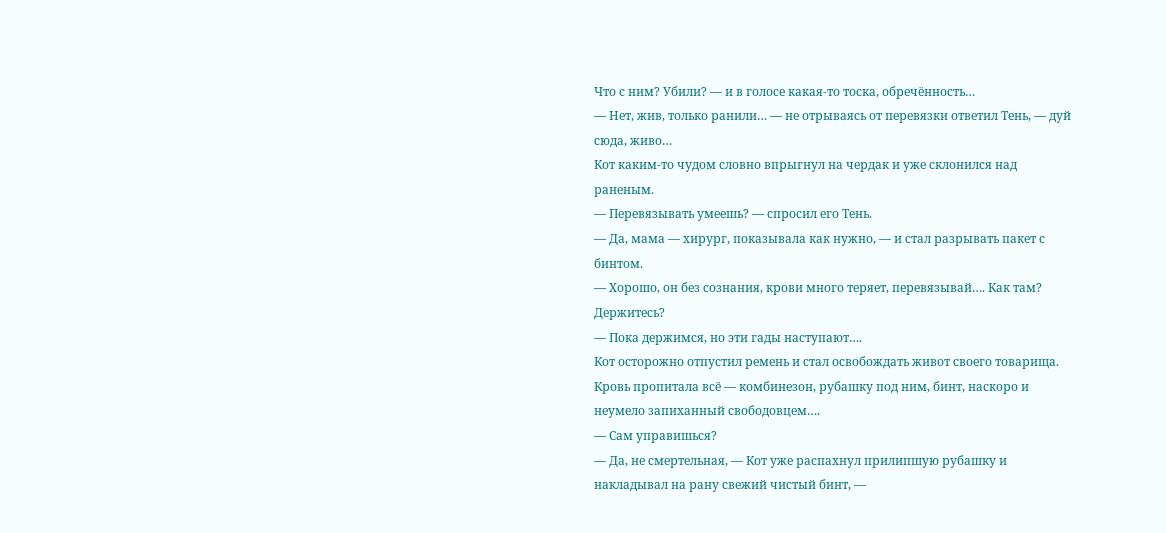Что с ним? Убили? — и в голосе какая-то тоска, обречённость…
— Нет, жив, только ранили… — не отрываясь от перевязки ответил Тень, — дуй сюда, живо…
Кот каким-то чудом словно впрыгнул на чердак и уже склонился над раненым.
— Перевязывать умеешь? — спросил его Тень.
— Да, мама — хирург, показывала как нужно, — и стал разрывать пакет с бинтом.
— Хорошо, он без сознания, крови много теряет, перевязывай…. Как там? Держитесь?
— Пока держимся, но эти гады наступают….
Кот осторожно отпустил ремень и стал освобождать живот своего товарища. Кровь пропитала всё — комбинезон, рубашку под ним, бинт, наскоро и неумело запиханный свободовцем….
— Сам управишься?
— Да, не смертельная, — Кот уже распахнул прилипшую рубашку и накладывал на рану свежий чистый бинт, —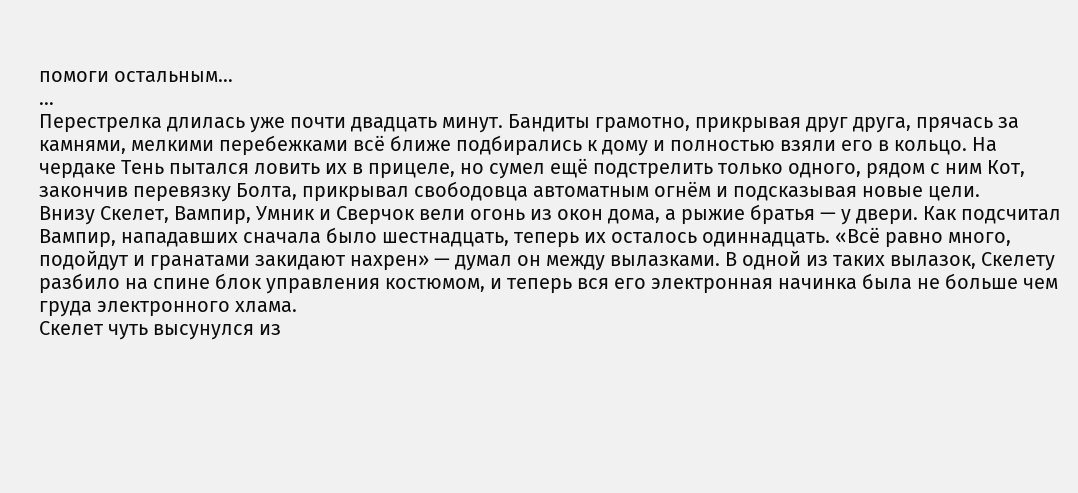помоги остальным…
…
Перестрелка длилась уже почти двадцать минут. Бандиты грамотно, прикрывая друг друга, прячась за камнями, мелкими перебежками всё ближе подбирались к дому и полностью взяли его в кольцо. На чердаке Тень пытался ловить их в прицеле, но сумел ещё подстрелить только одного, рядом с ним Кот, закончив перевязку Болта, прикрывал свободовца автоматным огнём и подсказывая новые цели.
Внизу Скелет, Вампир, Умник и Сверчок вели огонь из окон дома, а рыжие братья — у двери. Как подсчитал Вампир, нападавших сначала было шестнадцать, теперь их осталось одиннадцать. «Всё равно много, подойдут и гранатами закидают нахрен» — думал он между вылазками. В одной из таких вылазок, Скелету разбило на спине блок управления костюмом, и теперь вся его электронная начинка была не больше чем груда электронного хлама.
Скелет чуть высунулся из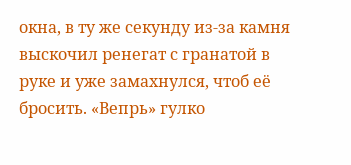окна, в ту же секунду из-за камня выскочил ренегат с гранатой в руке и уже замахнулся, чтоб её бросить. «Вепрь» гулко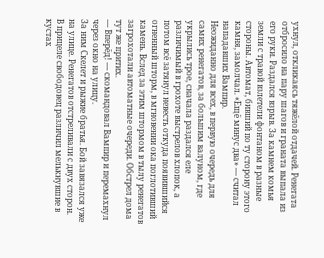ухнул, откликаясь тяжёлой отдачей. Ренегата отбросило на пару шагов и граната выпала из его руки. Раздался взрыв. За камнем комья земли с травой взлетели фонтаном в разные стороны. Автомат, бивший по ту сторону этого камня, замолчал. «Ещё минус два» — считал нападавших Вампир.
Неожиданно для всех, в первую очередь для самих ренегатов, за большим валуном, где укрылись трое, сначала раздался еле различимый в грохоте выстрелов хлопок, а потом всё затянул невесть откуда появившийся огненный шторм, в мгновении ока поглотивший камень. Вслед за этим штормом в тылу ренегатов загрохотали автоматные очереди. Обстрел дома тут же притих.
— Вперёд! — скомандовал Вампир и перемахнул через окно на улицу.
За ним Скелет и рыжие братья. Бой завязался уже на улице. Ренегатов отстреливали с двух сторон.
В прицеле свободовец различил мелькнувшие в кустах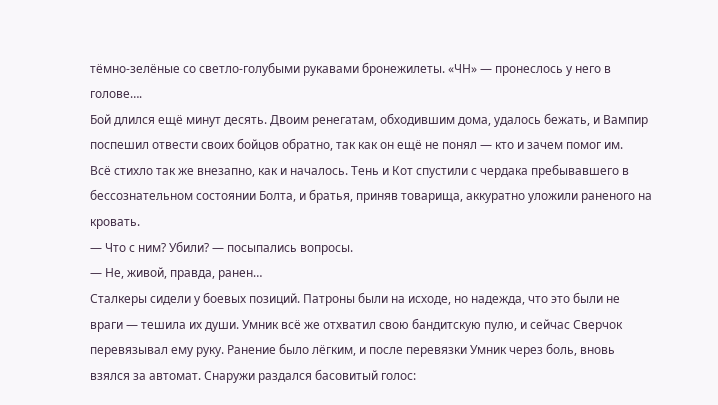тёмно-зелёные со светло-голубыми рукавами бронежилеты. «ЧН» — пронеслось у него в голове….
Бой длился ещё минут десять. Двоим ренегатам, обходившим дома, удалось бежать, и Вампир поспешил отвести своих бойцов обратно, так как он ещё не понял — кто и зачем помог им.
Всё стихло так же внезапно, как и началось. Тень и Кот спустили с чердака пребывавшего в бессознательном состоянии Болта, и братья, приняв товарища, аккуратно уложили раненого на кровать.
— Что с ним? Убили? — посыпались вопросы.
— Не, живой, правда, ранен…
Сталкеры сидели у боевых позиций. Патроны были на исходе, но надежда, что это были не враги — тешила их души. Умник всё же отхватил свою бандитскую пулю, и сейчас Сверчок перевязывал ему руку. Ранение было лёгким, и после перевязки Умник через боль, вновь взялся за автомат. Снаружи раздался басовитый голос: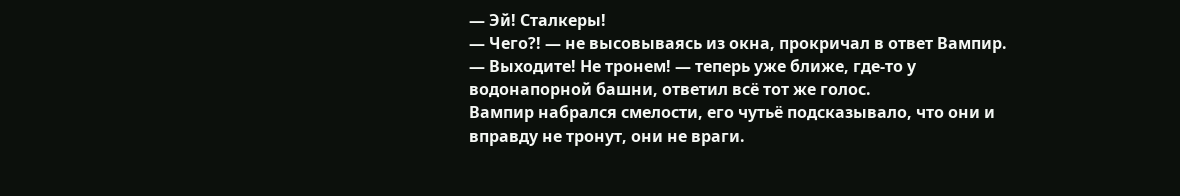— Эй! Сталкеры!
— Чего?! — не высовываясь из окна, прокричал в ответ Вампир.
— Выходите! Не тронем! — теперь уже ближе, где-то у водонапорной башни, ответил всё тот же голос.
Вампир набрался смелости, его чутьё подсказывало, что они и вправду не тронут, они не враги.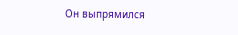Он выпрямился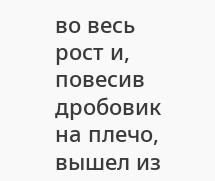во весь рост и, повесив дробовик на плечо, вышел из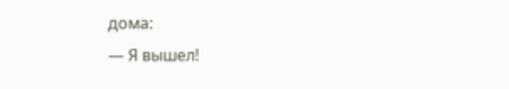дома:
— Я вышел!